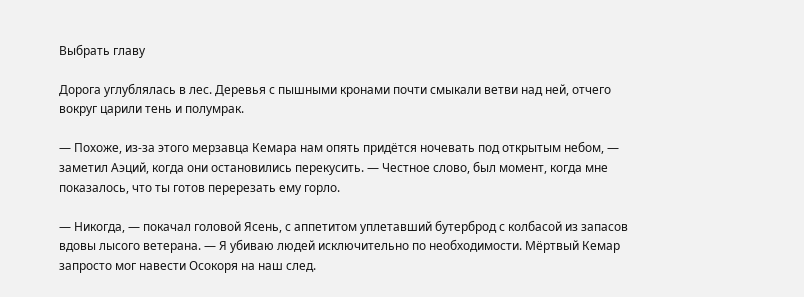Выбрать главу

Дорога углублялась в лес. Деревья с пышными кронами почти смыкали ветви над ней, отчего вокруг царили тень и полумрак.

— Похоже, из-за этого мерзавца Кемара нам опять придётся ночевать под открытым небом, — заметил Аэций, когда они остановились перекусить. — Честное слово, был момент, когда мне показалось, что ты готов перерезать ему горло.

— Никогда, — покачал головой Ясень, с аппетитом уплетавший бутерброд с колбасой из запасов вдовы лысого ветерана. — Я убиваю людей исключительно по необходимости. Мёртвый Кемар запросто мог навести Осокоря на наш след.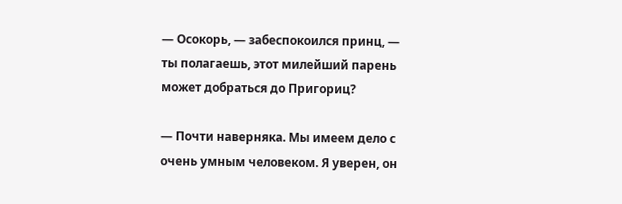— Осокорь, — забеспокоился принц, — ты полагаешь, этот милейший парень может добраться до Пригориц?

— Почти наверняка. Мы имеем дело с очень умным человеком. Я уверен, он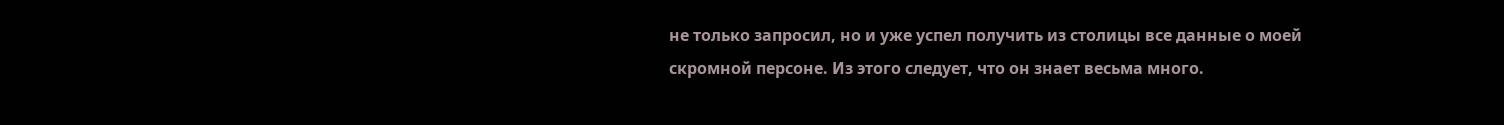не только запросил, но и уже успел получить из столицы все данные о моей скромной персоне. Из этого следует, что он знает весьма много.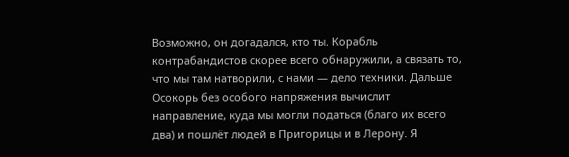Возможно, он догадался, кто ты. Корабль контрабандистов скорее всего обнаружили, а связать то, что мы там натворили, с нами — дело техники. Дальше Осокорь без особого напряжения вычислит направление, куда мы могли податься (благо их всего два) и пошлёт людей в Пригорицы и в Лерону. Я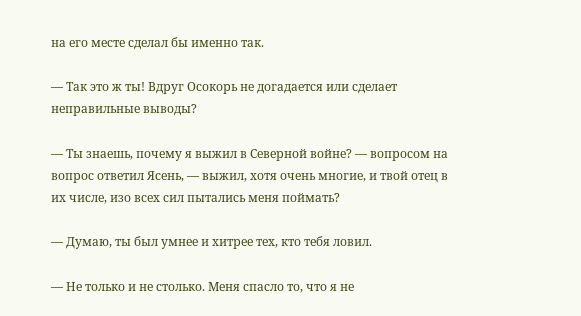на его месте сделал бы именно так.

— Так это ж ты! Вдруг Осокорь не догадается или сделает неправильные выводы?

— Ты знаешь, почему я выжил в Северной войне? — вопросом на вопрос ответил Ясень, — выжил, хотя очень многие, и твой отец в их числе, изо всех сил пытались меня поймать?

— Думаю, ты был умнее и хитрее тех, кто тебя ловил.

— Не только и не столько. Меня спасло то, что я не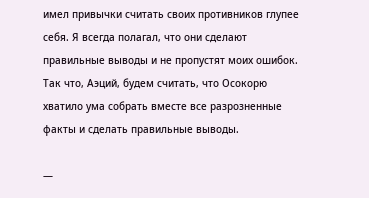имел привычки считать своих противников глупее себя. Я всегда полагал, что они сделают правильные выводы и не пропустят моих ошибок. Так что, Аэций, будем считать, что Осокорю хватило ума собрать вместе все разрозненные факты и сделать правильные выводы.

—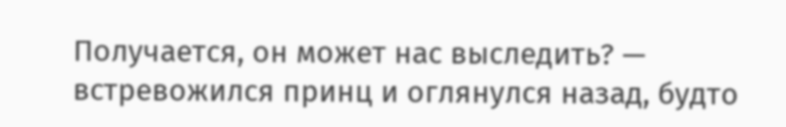Получается, он может нас выследить? — встревожился принц и оглянулся назад, будто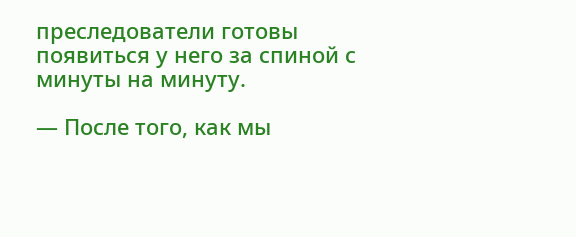преследователи готовы появиться у него за спиной с минуты на минуту.

— После того, как мы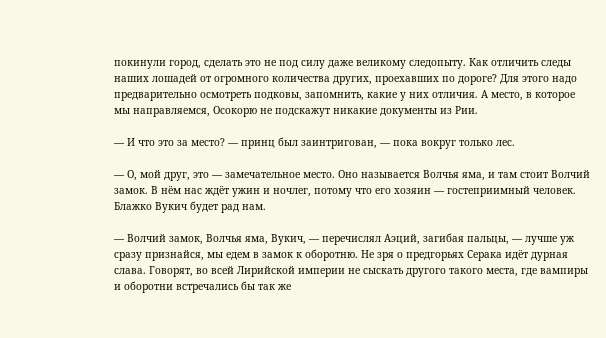покинули город, сделать это не под силу даже великому следопыту. Как отличить следы наших лошадей от огромного количества других, проехавших по дороге? Для этого надо предварительно осмотреть подковы, запомнить, какие у них отличия. А место, в которое мы направляемся, Осокорю не подскажут никакие документы из Рии.

— И что это за место? — принц был заинтригован, — пока вокруг только лес.

— О, мой друг, это — замечательное место. Оно называется Волчья яма, и там стоит Волчий замок. В нём нас ждёт ужин и ночлег, потому что его хозяин — гостеприимный человек. Блажко Вукич будет рад нам.

— Волчий замок, Волчья яма, Вукич, — перечислял Аэций, загибая пальцы, — лучше уж сразу признайся, мы едем в замок к оборотню. Не зря о предгорьях Серака идёт дурная слава. Говорят, во всей Лирийской империи не сыскать другого такого места, где вампиры и оборотни встречались бы так же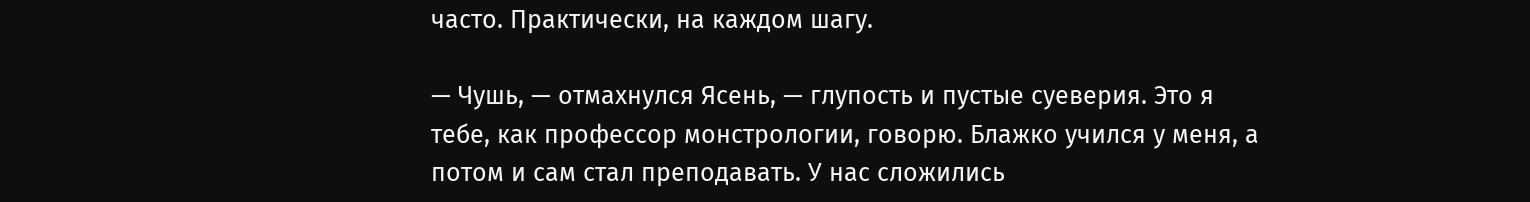часто. Практически, на каждом шагу.

— Чушь, — отмахнулся Ясень, — глупость и пустые суеверия. Это я тебе, как профессор монстрологии, говорю. Блажко учился у меня, а потом и сам стал преподавать. У нас сложились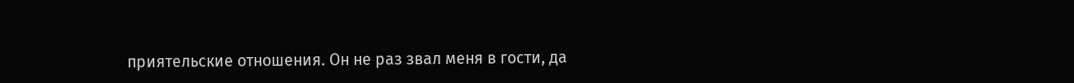приятельские отношения. Он не раз звал меня в гости, да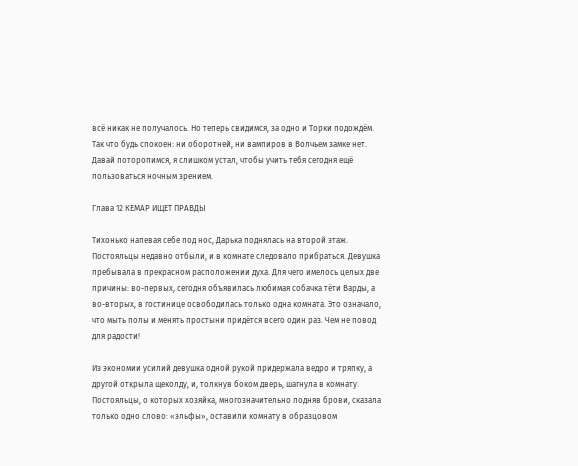всё никак не получалось. Но теперь свидимся, за одно и Торки подождём. Так что будь спокоен: ни оборотней, ни вампиров в Волчьем замке нет. Давай поторопимся, я слишком устал, чтобы учить тебя сегодня ещё пользоваться ночным зрением.

Глава 12 КЕМАР ИЩЕТ ПРАВДЫ

Тихонько напевая себе под нос, Дарька поднялась на второй этаж. Постояльцы недавно отбыли, и в комнате следовало прибраться. Девушка пребывала в прекрасном расположении духа. Для чего имелось целых две причины: во-первых, сегодня объявилась любимая собачка тёти Варды, а во-вторых, в гостинице освободилась только одна комната. Это означало, что мыть полы и менять простыни придётся всего один раз. Чем не повод для радости!

Из экономии усилий девушка одной рукой придержала ведро и тряпку, а другой открыла щеколду, и, толкнув боком дверь, шагнула в комнату. Постояльцы, о которых хозяйка, многозначительно подняв брови, сказала только одно слово: «эльфы», оставили комнату в образцовом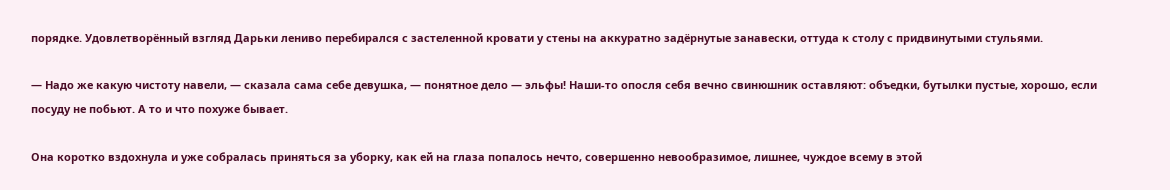порядке. Удовлетворённый взгляд Дарьки лениво перебирался с застеленной кровати у стены на аккуратно задёрнутые занавески, оттуда к столу с придвинутыми стульями.

— Надо же какую чистоту навели, — сказала сама себе девушка, — понятное дело — эльфы! Наши-то опосля себя вечно свинюшник оставляют: объедки, бутылки пустые, хорошо, если посуду не побьют. А то и что похуже бывает.

Она коротко вздохнула и уже собралась приняться за уборку, как ей на глаза попалось нечто, совершенно невообразимое, лишнее, чуждое всему в этой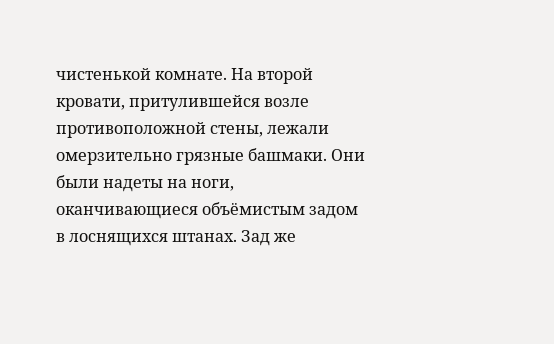чистенькой комнате. На второй кровати, притулившейся возле противоположной стены, лежали омерзительно грязные башмаки. Они были надеты на ноги, оканчивающиеся объёмистым задом в лоснящихся штанах. Зад же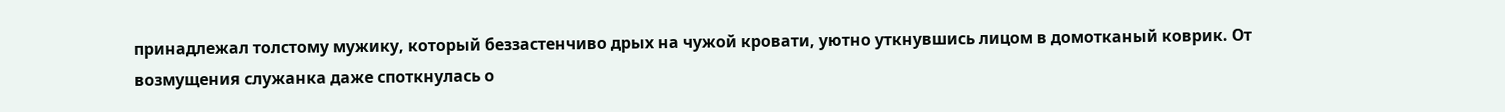принадлежал толстому мужику, который беззастенчиво дрых на чужой кровати, уютно уткнувшись лицом в домотканый коврик. От возмущения служанка даже споткнулась о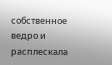собственное ведро и расплескала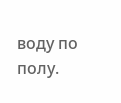воду по полу.